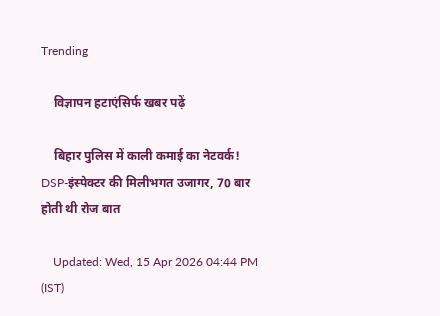Trending

    विज्ञापन हटाएंसिर्फ खबर पढ़ें

    बिहार पुलिस में काली कमाई का नेटवर्क! DSP-इंस्पेक्टर की मिलीभगत उजागर, 70 बार होती थी रोज बात

    Updated: Wed, 15 Apr 2026 04:44 PM (IST)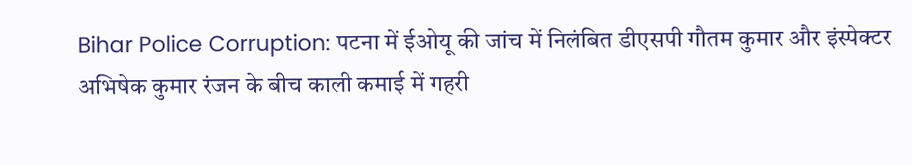Bihar Police Corruption: पटना में ईओयू की जांच में निलंबित डीएसपी गौतम कुमार और इंस्पेक्टर अभिषेक कुमार रंजन के बीच काली कमाई में गहरी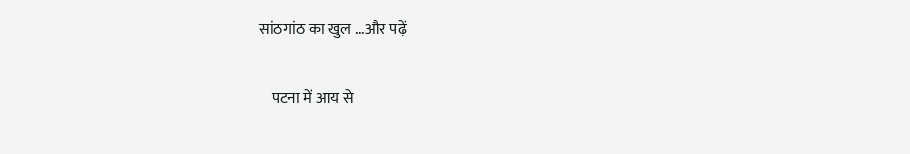सांठगांठ का खुल ...और पढ़ें

    पटना में आय से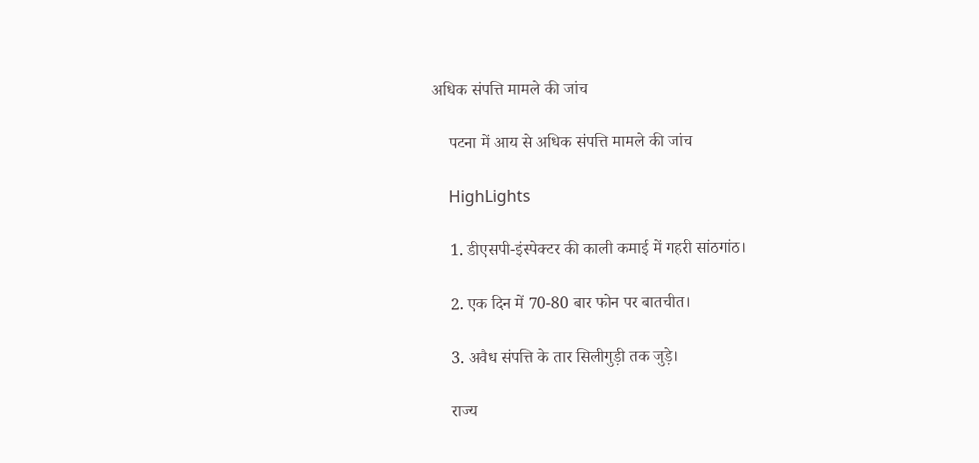अधिक संपत्ति मामले की जांच

    पटना में आय से अधिक संपत्ति मामले की जांच

    HighLights

    1. डीएसपी-इंस्पेक्टर की काली कमाई में गहरी सांठगांठ।

    2. एक दिन में 70-80 बार फोन पर बातचीत।

    3. अवैध संपत्ति के तार सिलीगुड़ी तक जुड़े।

    राज्य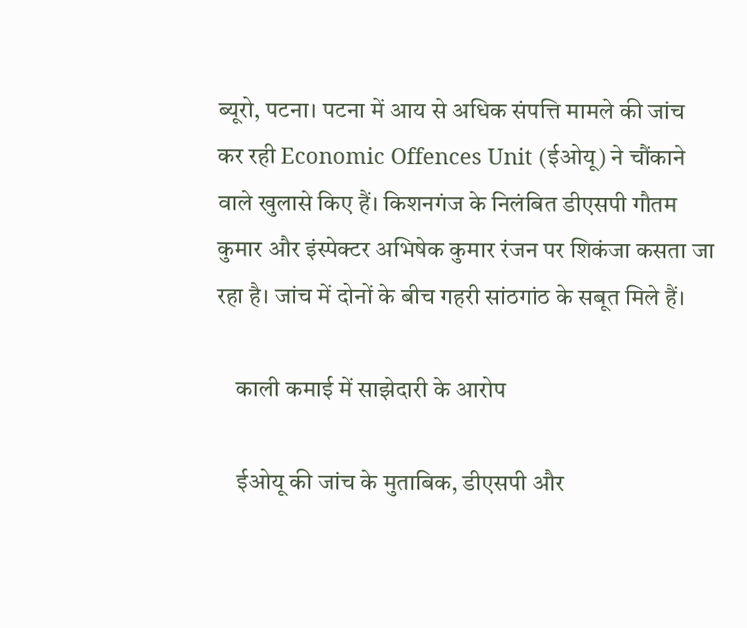ब्यूरो, पटना। पटना में आय से अधिक संपत्ति मामले की जांच कर रही Economic Offences Unit (ईओयू) ने चौंकाने वाले खुलासे किए हैं। किशनगंज के निलंबित डीएसपी गौतम कुमार और इंस्पेक्टर अभिषेक कुमार रंजन पर शिकंजा कसता जा रहा है। जांच में दोनों के बीच गहरी सांठगांठ के सबूत मिले हैं।

    काली कमाई में साझेदारी के आरोप

    ईओयू की जांच के मुताबिक, डीएसपी और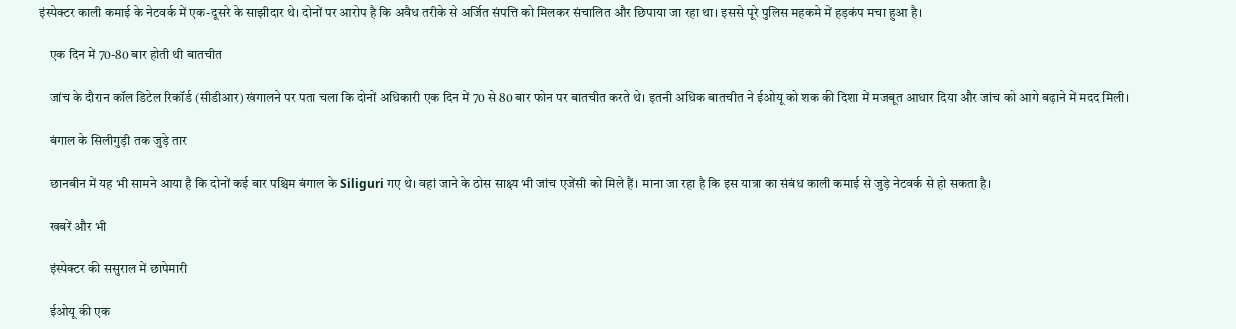इंस्पेक्टर काली कमाई के नेटवर्क में एक-दूसरे के साझीदार थे। दोनों पर आरोप है कि अवैध तरीके से अर्जित संपत्ति को मिलकर संचालित और छिपाया जा रहा था। इससे पूरे पुलिस महकमे में हड़कंप मचा हुआ है।

    एक दिन में 70-80 बार होती थी बातचीत

    जांच के दौरान कॉल डिटेल रिकॉर्ड (सीडीआर) खंगालने पर पता चला कि दोनों अधिकारी एक दिन में 70 से 80 बार फोन पर बातचीत करते थे। इतनी अधिक बातचीत ने ईओयू को शक की दिशा में मजबूत आधार दिया और जांच को आगे बढ़ाने में मदद मिली।

    बंगाल के सिलीगुड़ी तक जुड़े तार

    छानबीन में यह भी सामने आया है कि दोनों कई बार पश्चिम बंगाल के Siliguri गए थे। वहां जाने के ठोस साक्ष्य भी जांच एजेंसी को मिले हैं। माना जा रहा है कि इस यात्रा का संबंध काली कमाई से जुड़े नेटवर्क से हो सकता है।

    खबरें और भी

    इंस्पेक्टर की ससुराल में छापेमारी

    ईओयू की एक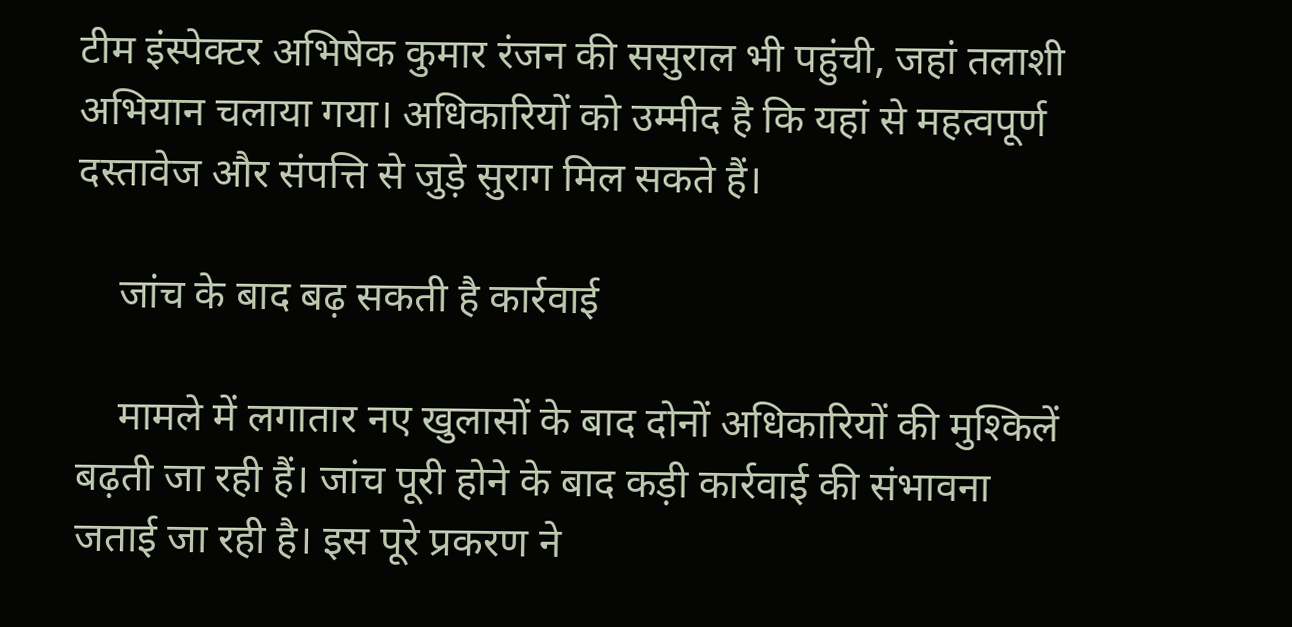टीम इंस्पेक्टर अभिषेक कुमार रंजन की ससुराल भी पहुंची, जहां तलाशी अभियान चलाया गया। अधिकारियों को उम्मीद है कि यहां से महत्वपूर्ण दस्तावेज और संपत्ति से जुड़े सुराग मिल सकते हैं।

    जांच के बाद बढ़ सकती है कार्रवाई

    मामले में लगातार नए खुलासों के बाद दोनों अधिकारियों की मुश्किलें बढ़ती जा रही हैं। जांच पूरी होने के बाद कड़ी कार्रवाई की संभावना जताई जा रही है। इस पूरे प्रकरण ने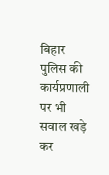बिहार पुलिस की कार्यप्रणाली पर भी सवाल खड़े कर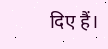दिए हैं।